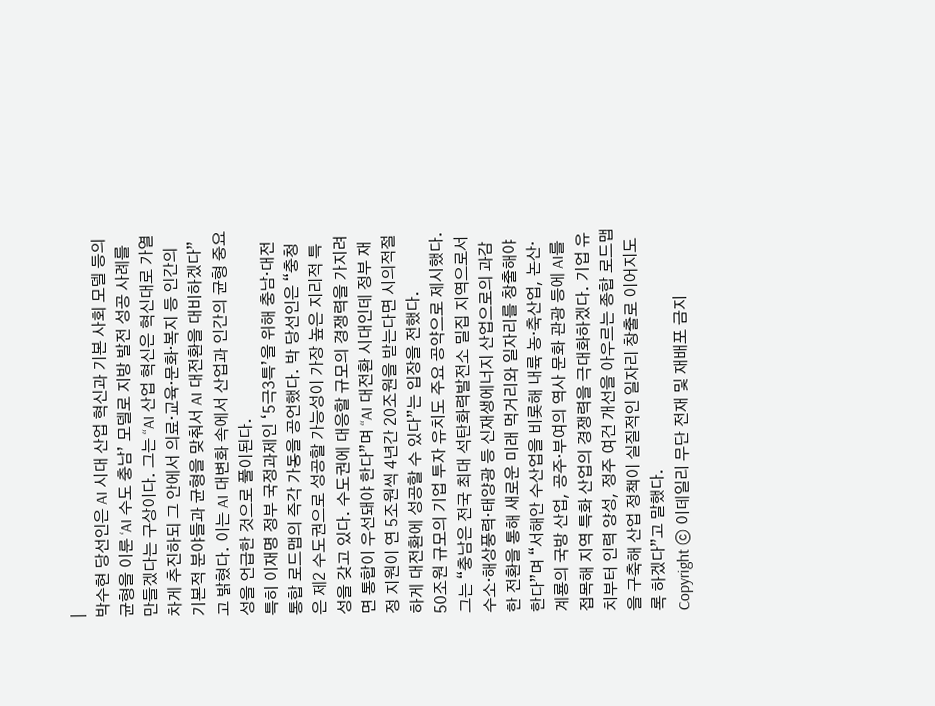|
박수현 당선인은 AI 시대 산업 혁신과 기본 사회 모델 등의 균형을 이룬 ‘AI 수도 충남’ 모델로 지방 발전 성공 사례를 만들겠다는 구상이다. 그는 “AI 산업 혁신은 혁신대로 가열차게 추진하되 그 안에서 의료·교육·문화·복지 등 인간의 기본적 분야들과 균형을 맞춰서 AI 대전환을 대비하겠다”고 밝혔다. 이는 AI 대변화 속에서 산업과 인간의 균형 중요성을 언급한 것으로 풀이된다.
특히 이재명 정부 국정과제인 ‘5극3특’을 위해 충남·대전 통합 로드맵의 즉각 가동을 공언했다. 박 당선인은 “충청은 제2 수도권으로 성공할 가능성이 가장 높은 지리적 특성을 갖고 있다. 수도권에 대응할 규모의 경쟁력을 가지려면 통합이 우선돼야 한다”며 “AI 대전환 시대인데 정부 재정 지원이 연 5조원씩 4년간 20조원을 받는다면 시의적절하게 대전환에 성공할 수 있다”는 입장을 전했다.
50조원 규모의 기업 투자 유치도 주요 공약으로 제시했다. 그는 “충남은 전국 최대 석탄화력발전소 밀집 지역으로서 수소·해상풍력·태양광 등 신재생에너지 산업으로의 과감한 전환을 통해 새로운 미래 먹거리와 일자리를 창출해야 한다”며 “서해안 수산업을 비롯해 내륙 농·축산업, 논산·계룡의 국방 산업, 공주·부여의 역사 문화 관광 등에 AI를 접목해 지역 특화 산업의 경쟁력을 극대화하겠다. 기업 유치부터 인력 양성, 정주 여건 개선을 아우르는 종합 로드맵을 구축해 산업 정책이 실질적인 일자리 창출로 이어지도록 하겠다”고 말했다.
Copyright ⓒ 이데일리 무단 전재 및 재배포 금지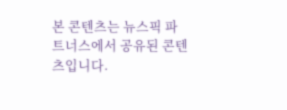본 콘텐츠는 뉴스픽 파트너스에서 공유된 콘텐츠입니다.